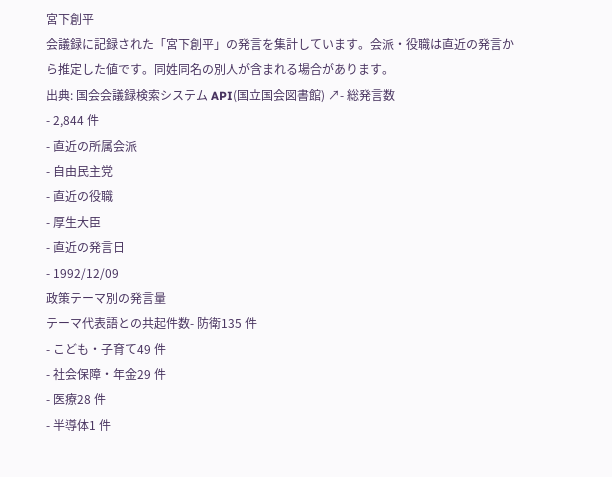宮下創平
会議録に記録された「宮下創平」の発言を集計しています。会派・役職は直近の発言から推定した値です。同姓同名の別人が含まれる場合があります。
出典: 国会会議録検索システム API(国立国会図書館) ↗- 総発言数
- 2,844 件
- 直近の所属会派
- 自由民主党
- 直近の役職
- 厚生大臣
- 直近の発言日
- 1992/12/09
政策テーマ別の発言量
テーマ代表語との共起件数- 防衛135 件
- こども・子育て49 件
- 社会保障・年金29 件
- 医療28 件
- 半導体1 件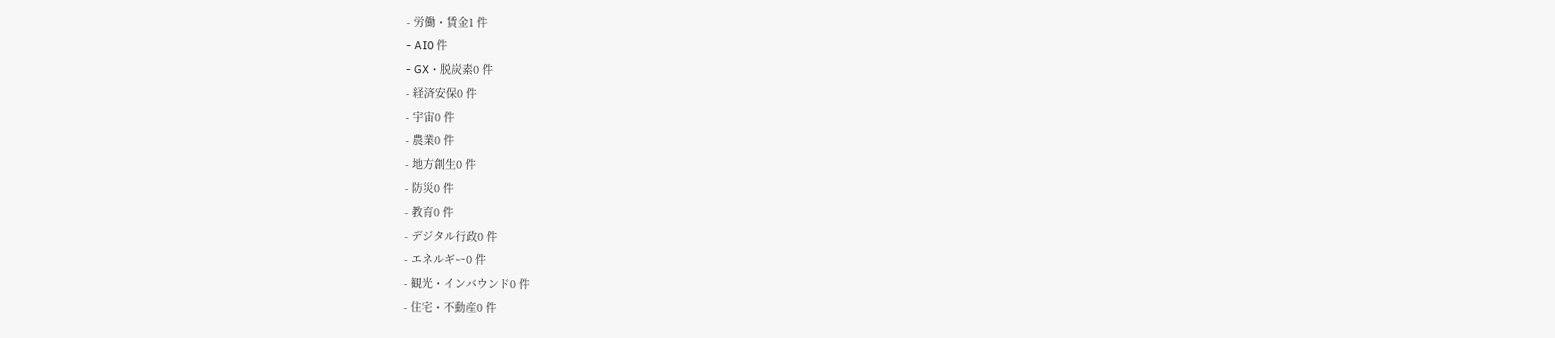- 労働・賃金1 件
- AI0 件
- GX・脱炭素0 件
- 経済安保0 件
- 宇宙0 件
- 農業0 件
- 地方創生0 件
- 防災0 件
- 教育0 件
- デジタル行政0 件
- エネルギー0 件
- 観光・インバウンド0 件
- 住宅・不動産0 件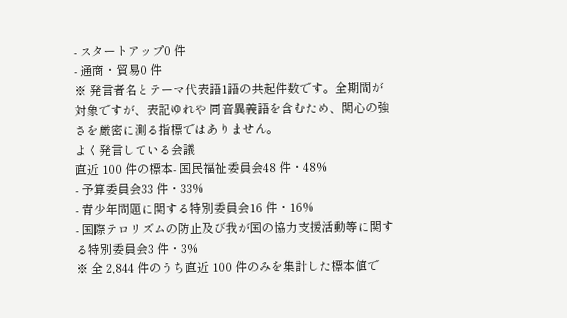- スタートアップ0 件
- 通商・貿易0 件
※ 発言者名とテーマ代表語1語の共起件数です。全期間が対象ですが、表記ゆれや 同音異義語を含むため、関心の強さを厳密に測る指標ではありません。
よく発言している会議
直近 100 件の標本- 国民福祉委員会48 件・48%
- 予算委員会33 件・33%
- 青少年問題に関する特別委員会16 件・16%
- 国際テロリズムの防止及び我が国の協力支援活動等に関する特別委員会3 件・3%
※ 全 2,844 件のうち直近 100 件のみを集計した標本値で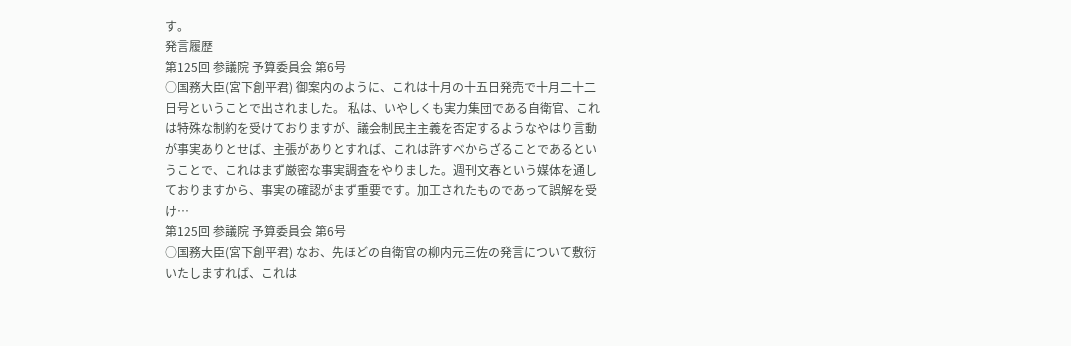す。
発言履歴
第125回 参議院 予算委員会 第6号
○国務大臣(宮下創平君) 御案内のように、これは十月の十五日発売で十月二十二日号ということで出されました。 私は、いやしくも実力集団である自衛官、これは特殊な制約を受けておりますが、議会制民主主義を否定するようなやはり言動が事実ありとせば、主張がありとすれば、これは許すべからざることであるということで、これはまず厳密な事実調査をやりました。週刊文春という媒体を通しておりますから、事実の確認がまず重要です。加工されたものであって誤解を受け…
第125回 参議院 予算委員会 第6号
○国務大臣(宮下創平君) なお、先ほどの自衛官の柳内元三佐の発言について敷衍いたしますれば、これは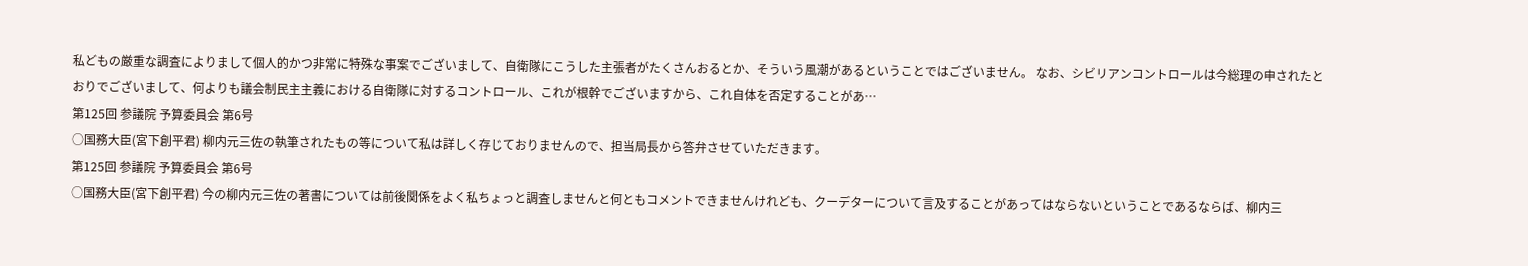私どもの厳重な調査によりまして個人的かつ非常に特殊な事案でございまして、自衛隊にこうした主張者がたくさんおるとか、そういう風潮があるということではございません。 なお、シビリアンコントロールは今総理の申されたとおりでございまして、何よりも議会制民主主義における自衛隊に対するコントロール、これが根幹でございますから、これ自体を否定することがあ…
第125回 参議院 予算委員会 第6号
○国務大臣(宮下創平君) 柳内元三佐の執筆されたもの等について私は詳しく存じておりませんので、担当局長から答弁させていただきます。
第125回 参議院 予算委員会 第6号
○国務大臣(宮下創平君) 今の柳内元三佐の著書については前後関係をよく私ちょっと調査しませんと何ともコメントできませんけれども、クーデターについて言及することがあってはならないということであるならば、柳内三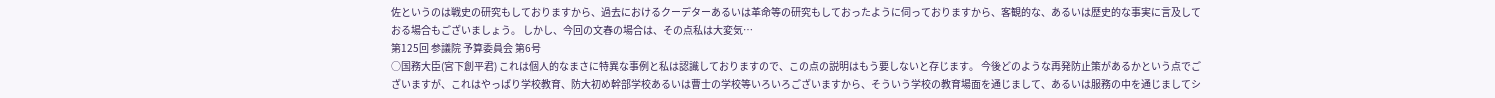佐というのは戦史の研究もしておりますから、過去におけるクーデターあるいは革命等の研究もしておったように伺っておりますから、客観的な、あるいは歴史的な事実に言及しておる場合もございましょう。 しかし、今回の文春の場合は、その点私は大変気…
第125回 参議院 予算委員会 第6号
○国務大臣(宮下創平君) これは個人的なまさに特異な事例と私は認識しておりますので、この点の説明はもう要しないと存じます。 今後どのような再発防止策があるかという点でございますが、これはやっぱり学校教育、防大初め幹部学校あるいは曹士の学校等いろいろございますから、そういう学校の教育場面を通じまして、あるいは服務の中を通じましてシ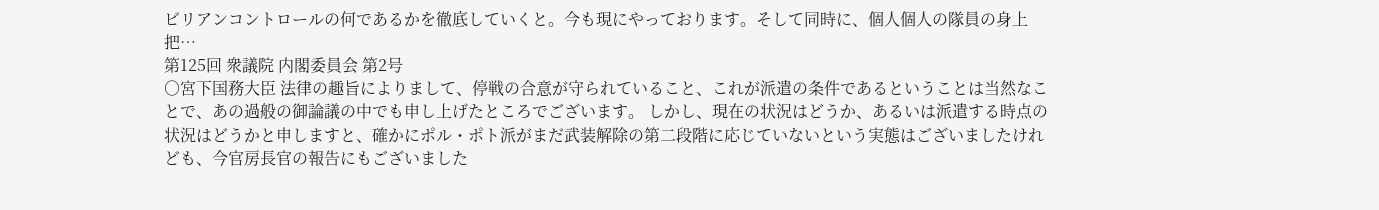ビリアンコントロールの何であるかを徹底していくと。今も現にやっております。そして同時に、個人個人の隊員の身上把…
第125回 衆議院 内閣委員会 第2号
○宮下国務大臣 法律の趣旨によりまして、停戦の合意が守られていること、これが派遣の条件であるということは当然なことで、あの過般の御論議の中でも申し上げたところでございます。 しかし、現在の状況はどうか、あるいは派遣する時点の状況はどうかと申しますと、確かにポル・ポト派がまだ武装解除の第二段階に応じていないという実態はございましたけれども、今官房長官の報告にもございました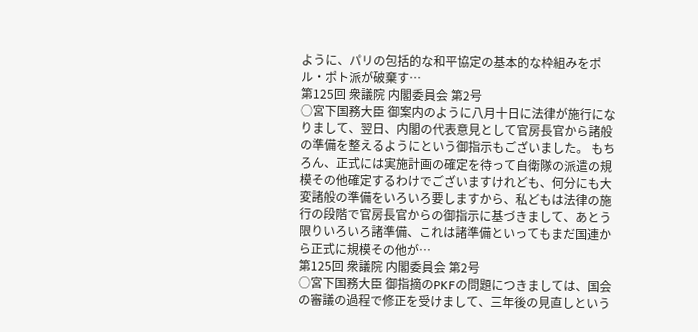ように、パリの包括的な和平協定の基本的な枠組みをポル・ポト派が破棄す…
第125回 衆議院 内閣委員会 第2号
○宮下国務大臣 御案内のように八月十日に法律が施行になりまして、翌日、内閣の代表意見として官房長官から諸般の準備を整えるようにという御指示もございました。 もちろん、正式には実施計画の確定を待って自衛隊の派遣の規模その他確定するわけでございますけれども、何分にも大変諸般の準備をいろいろ要しますから、私どもは法律の施行の段階で官房長官からの御指示に基づきまして、あとう限りいろいろ諸準備、これは諸準備といってもまだ国連から正式に規模その他が…
第125回 衆議院 内閣委員会 第2号
○宮下国務大臣 御指摘のPKFの問題につきましては、国会の審議の過程で修正を受けまして、三年後の見直しという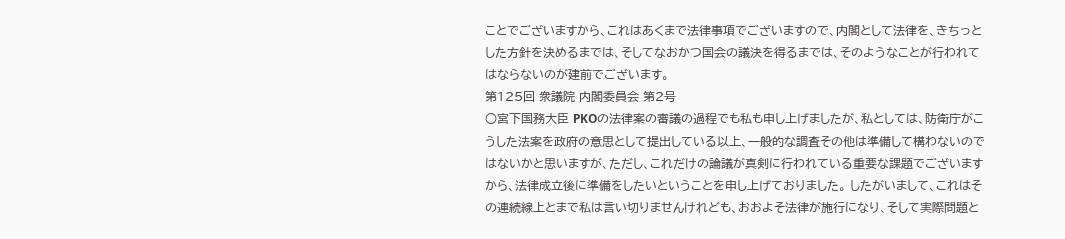ことでございますから、これはあくまで法律事項でございますので、内閣として法律を、きちっとした方針を決めるまでは、そしてなおかつ国会の議決を得るまでは、そのようなことが行われてはならないのが建前でございます。
第125回 衆議院 内閣委員会 第2号
○宮下国務大臣 PKOの法律案の審議の過程でも私も申し上げましたが、私としては、防衛庁がこうした法案を政府の意思として提出している以上、一般的な調査その他は準備して構わないのではないかと思いますが、ただし、これだけの論議が真剣に行われている重要な課題でございますから、法律成立後に準備をしたいということを申し上げておりました。 したがいまして、これはその連続線上とまで私は言い切りませんけれども、おおよそ法律が施行になり、そして実際問題と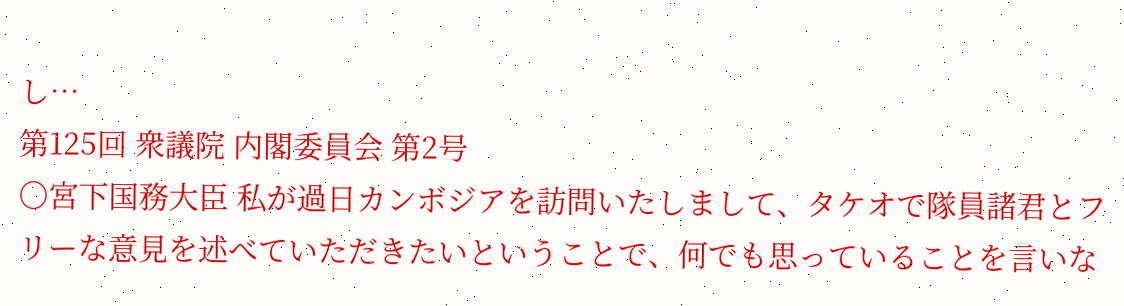し…
第125回 衆議院 内閣委員会 第2号
○宮下国務大臣 私が過日カンボジアを訪問いたしまして、タケオで隊員諸君とフリーな意見を述べていただきたいということで、何でも思っていることを言いな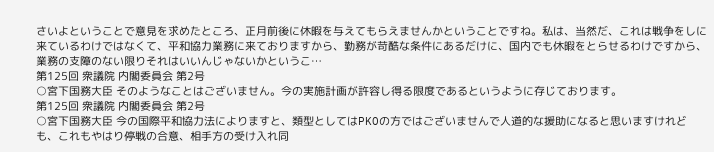さいよということで意見を求めたところ、正月前後に休暇を与えてもらえませんかということですね。私は、当然だ、これは戦争をしに来ているわけではなくて、平和協力業務に来ておりますから、勤務が苛酷な条件にあるだけに、国内でも休暇をとらせるわけですから、業務の支障のない限りそれはいいんじゃないかというこ…
第125回 衆議院 内閣委員会 第2号
○宮下国務大臣 そのようなことはございません。今の実施計画が許容し得る限度であるというように存じております。
第125回 衆議院 内閣委員会 第2号
○宮下国務大臣 今の国際平和協力法によりますと、類型としてはPKOの方ではございませんで人道的な援助になると思いますけれども、これもやはり停戦の合意、相手方の受け入れ同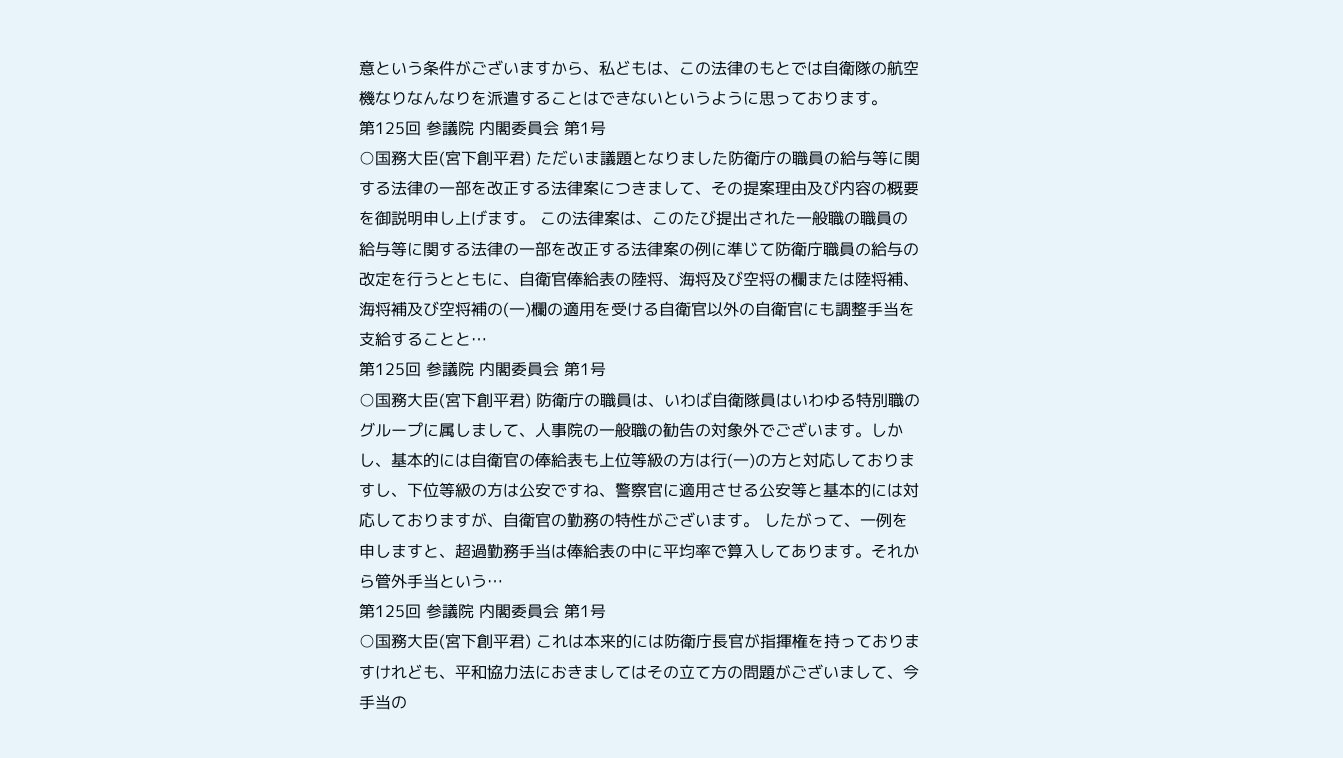意という条件がございますから、私どもは、この法律のもとでは自衛隊の航空機なりなんなりを派遣することはできないというように思っております。
第125回 参議院 内閣委員会 第1号
○国務大臣(宮下創平君) ただいま議題となりました防衛庁の職員の給与等に関する法律の一部を改正する法律案につきまして、その提案理由及び内容の概要を御説明申し上げます。 この法律案は、このたび提出された一般職の職員の給与等に関する法律の一部を改正する法律案の例に準じて防衛庁職員の給与の改定を行うとともに、自衛官俸給表の陸将、海将及び空将の欄または陸将補、海将補及び空将補の(一)欄の適用を受ける自衛官以外の自衛官にも調整手当を支給することと…
第125回 参議院 内閣委員会 第1号
○国務大臣(宮下創平君) 防衛庁の職員は、いわば自衛隊員はいわゆる特別職のグループに属しまして、人事院の一般職の勧告の対象外でございます。しかし、基本的には自衛官の俸給表も上位等級の方は行(一)の方と対応しておりますし、下位等級の方は公安ですね、警察官に適用させる公安等と基本的には対応しておりますが、自衛官の勤務の特性がございます。 したがって、一例を申しますと、超過勤務手当は俸給表の中に平均率で算入してあります。それから管外手当という…
第125回 参議院 内閣委員会 第1号
○国務大臣(宮下創平君) これは本来的には防衛庁長官が指揮権を持っておりますけれども、平和協力法におきましてはその立て方の問題がございまして、今手当の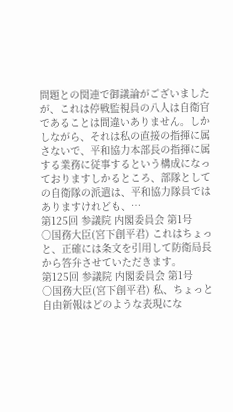問題との関連で御議論がございましたが、これは停戦監視員の八人は自衛官であることは間違いありません。しかしながら、それは私の直接の指揮に属さないで、平和協力本部長の指揮に属する業務に従事するという構成になっておりますしかるところ、部隊としての自衛隊の派遣は、平和協力隊員ではありますけれども、…
第125回 参議院 内閣委員会 第1号
○国務大臣(宮下創平君) これはちょっと、正確には条文を引用して防衛局長から答弁させていただきます。
第125回 参議院 内閣委員会 第1号
○国務大臣(宮下創平君) 私、ちょっと自由新報はどのような表現にな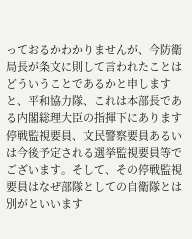っておるかわかりませんが、今防衛局長が条文に則して言われたことはどういうことであるかと申しますと、平和協力隊、これは本部長である内閣総理大臣の指揮下にあります停戦監視要員、文民警察要員あるいは今後予定される選挙監視要員等でございます。そして、その停戦監視要員はなぜ部隊としての自衛隊とは別がといいます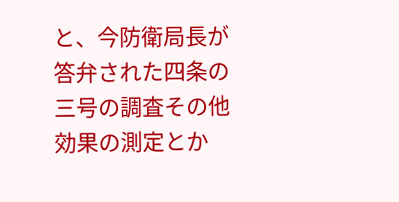と、今防衛局長が答弁された四条の三号の調査その他効果の測定とか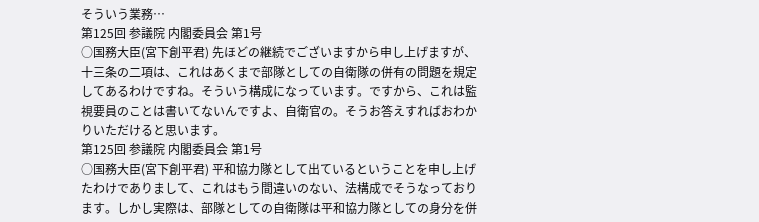そういう業務…
第125回 参議院 内閣委員会 第1号
○国務大臣(宮下創平君) 先ほどの継続でございますから申し上げますが、十三条の二項は、これはあくまで部隊としての自衛隊の併有の問題を規定してあるわけですね。そういう構成になっています。ですから、これは監視要員のことは書いてないんですよ、自衛官の。そうお答えすればおわかりいただけると思います。
第125回 参議院 内閣委員会 第1号
○国務大臣(宮下創平君) 平和協力隊として出ているということを申し上げたわけでありまして、これはもう間違いのない、法構成でそうなっております。しかし実際は、部隊としての自衛隊は平和協力隊としての身分を併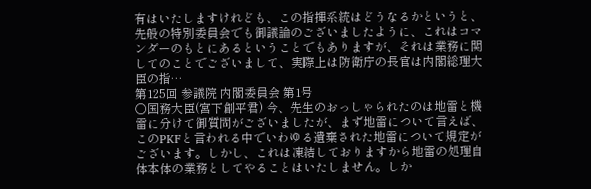有はいたしますけれども、この指揮系統はどうなるかというと、先般の特別委員会でも御議論のございましたように、これはコマンダーのもとにあるということでもありますが、それは業務に関してのことでございまして、実際上は防衛庁の長官は内閣総理大臣の指…
第125回 参議院 内閣委員会 第1号
○国務大臣(宮下創平君) 今、先生のおっしゃられたのは地雷と機雷に分けて御質問がございましたが、まず地雷について言えば、このPKFと言われる中でいわゆる遺棄された地雷について規定がございます。しかし、これは凍結しておりますから地雷の処理自体本体の業務としてやることはいたしません。しか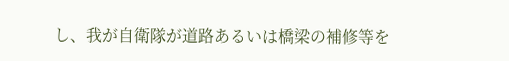し、我が自衛隊が道路あるいは橋梁の補修等を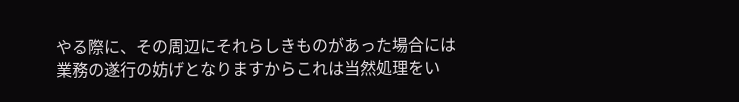やる際に、その周辺にそれらしきものがあった場合には業務の遂行の妨げとなりますからこれは当然処理をい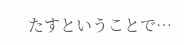たすということで…